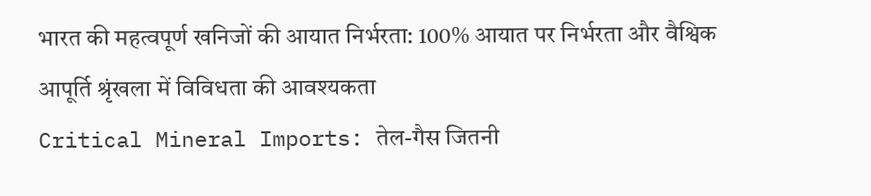भारत की महत्वपूर्ण खनिजों की आयात निर्भरता: 100% आयात पर निर्भरता और वैश्विक आपूर्ति श्रृंखला में विविधता की आवश्यकता
Critical Mineral Imports: तेल-गैस जितनी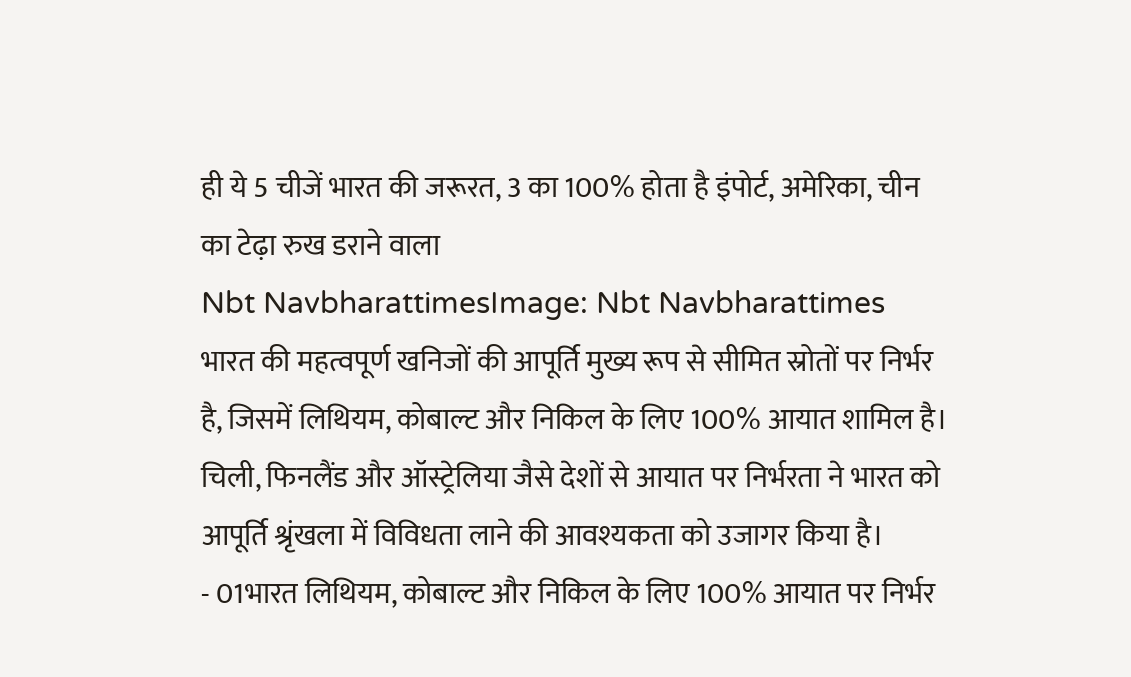ही ये 5 चीजें भारत की जरूरत, 3 का 100% होता है इंपोर्ट, अमेरिका, चीन का टेढ़ा रुख डराने वाला
Nbt NavbharattimesImage: Nbt Navbharattimes
भारत की महत्वपूर्ण खनिजों की आपूर्ति मुख्य रूप से सीमित स्रोतों पर निर्भर है, जिसमें लिथियम, कोबाल्ट और निकिल के लिए 100% आयात शामिल है। चिली, फिनलैंड और ऑस्ट्रेलिया जैसे देशों से आयात पर निर्भरता ने भारत को आपूर्ति श्रृंखला में विविधता लाने की आवश्यकता को उजागर किया है।
- 01भारत लिथियम, कोबाल्ट और निकिल के लिए 100% आयात पर निर्भर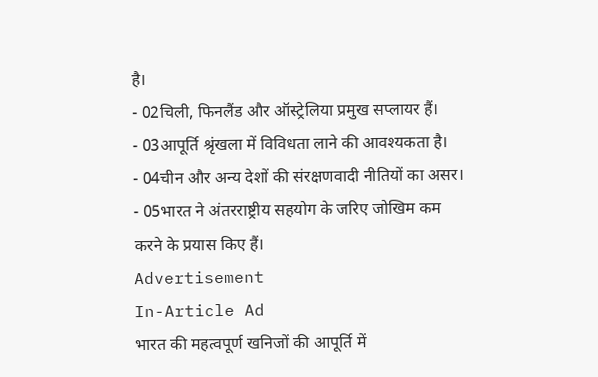है।
- 02चिली, फिनलैंड और ऑस्ट्रेलिया प्रमुख सप्लायर हैं।
- 03आपूर्ति श्रृंखला में विविधता लाने की आवश्यकता है।
- 04चीन और अन्य देशों की संरक्षणवादी नीतियों का असर।
- 05भारत ने अंतरराष्ट्रीय सहयोग के जरिए जोखिम कम करने के प्रयास किए हैं।
Advertisement
In-Article Ad
भारत की महत्वपूर्ण खनिजों की आपूर्ति में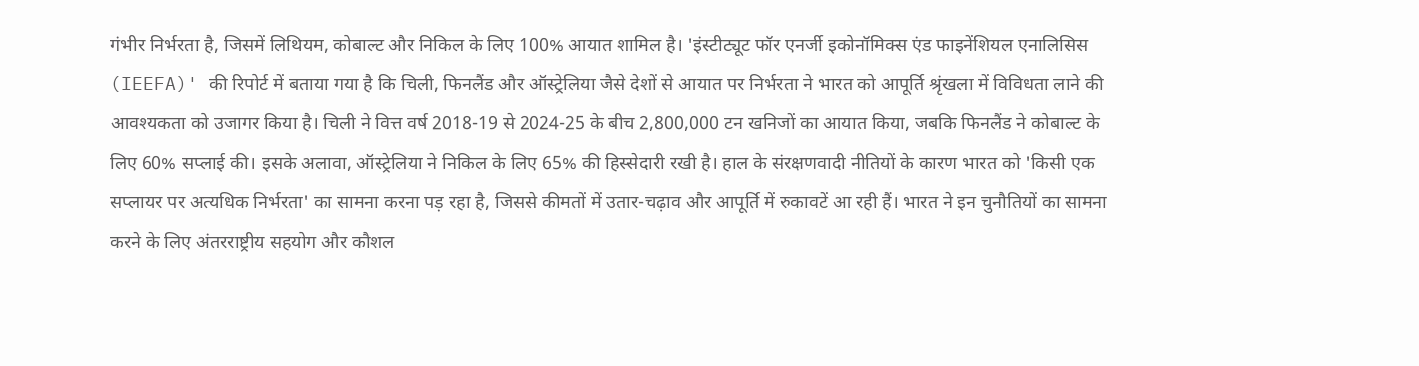गंभीर निर्भरता है, जिसमें लिथियम, कोबाल्ट और निकिल के लिए 100% आयात शामिल है। 'इंस्टीट्यूट फॉर एनर्जी इकोनॉमिक्स एंड फाइनेंशियल एनालिसिस (IEEFA)' की रिपोर्ट में बताया गया है कि चिली, फिनलैंड और ऑस्ट्रेलिया जैसे देशों से आयात पर निर्भरता ने भारत को आपूर्ति श्रृंखला में विविधता लाने की आवश्यकता को उजागर किया है। चिली ने वित्त वर्ष 2018-19 से 2024-25 के बीच 2,800,000 टन खनिजों का आयात किया, जबकि फिनलैंड ने कोबाल्ट के लिए 60% सप्लाई की। इसके अलावा, ऑस्ट्रेलिया ने निकिल के लिए 65% की हिस्सेदारी रखी है। हाल के संरक्षणवादी नीतियों के कारण भारत को 'किसी एक सप्लायर पर अत्यधिक निर्भरता' का सामना करना पड़ रहा है, जिससे कीमतों में उतार-चढ़ाव और आपूर्ति में रुकावटें आ रही हैं। भारत ने इन चुनौतियों का सामना करने के लिए अंतरराष्ट्रीय सहयोग और कौशल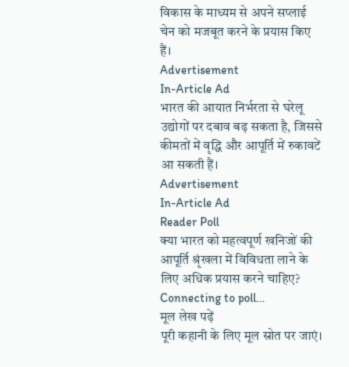विकास के माध्यम से अपने सप्लाई चेन को मजबूत करने के प्रयास किए हैं।
Advertisement
In-Article Ad
भारत की आयात निर्भरता से घरेलू उद्योगों पर दबाव बढ़ सकता है, जिससे कीमतों में वृद्धि और आपूर्ति में रुकावटें आ सकती हैं।
Advertisement
In-Article Ad
Reader Poll
क्या भारत को महत्वपूर्ण खनिजों की आपूर्ति श्रृंखला में विविधता लाने के लिए अधिक प्रयास करने चाहिए?
Connecting to poll...
मूल लेख पढ़ें
पूरी कहानी के लिए मूल स्रोत पर जाएं।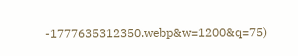-1777635312350.webp&w=1200&q=75)